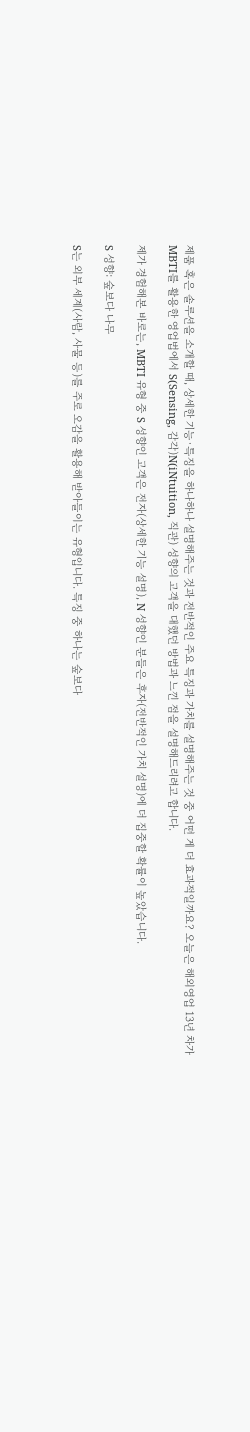제품 혹은 솔루션을 소개할 때, 상세한 기능·특징을 하나하나 설명해주는 것과 전반적인 주요 특징과 가치를 설명해주는 것 중 어떤 게 더 효과적일까요? 오늘은 해외영업 13년 차가 MBTI를 활용한 영업법에서 S(Sensing, 감각)N(iNtuition, 직관) 성향의 고객을 대했던 방법과 느낀 점을 설명해드리려고 합니다.

제가 경험해본 바로는, MBTI 유형 중 S 성향인 고객은 전자(상세한 기능 설명), N 성향인 분들은 후자(전반적인 가치 설명)에 더 집중할 확률이 높았습니다.

S 성향: 숲보다 나무

S는 외부 세계(사람, 사물 등)를 주로 오감을 활용해 받아들이는 유형입니다. 특징 중 하나는 숲보다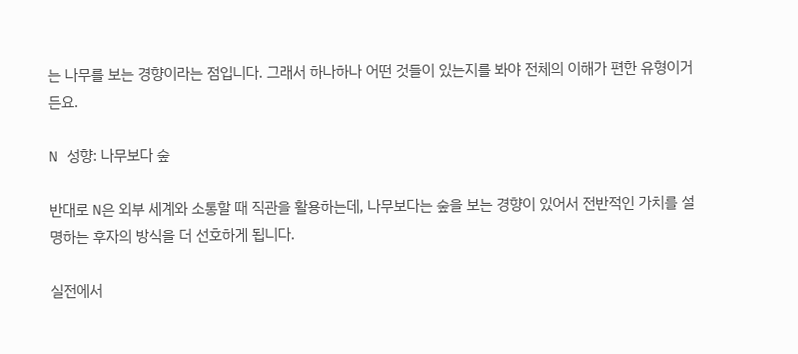는 나무를 보는 경향이라는 점입니다. 그래서 하나하나 어떤 것들이 있는지를 봐야 전체의 이해가 편한 유형이거든요.

N 성향: 나무보다 숲

반대로 N은 외부 세계와 소통할 때 직관을 활용하는데, 나무보다는 숲을 보는 경향이 있어서 전반적인 가치를 설명하는 후자의 방식을 더 선호하게 됩니다.

실전에서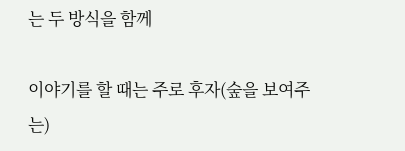는 두 방식을 함께

이야기를 할 때는 주로 후자(숲을 보여주는)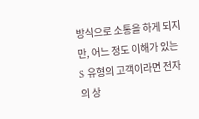방식으로 소통을 하게 되지만, 어느 정도 이해가 있는 S 유형의 고객이라면 전자의 상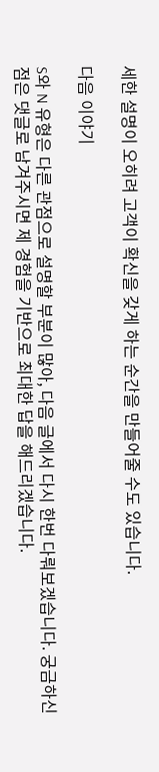세한 설명이 오히려 고객이 확신을 갖게 하는 순간을 만들어줄 수도 있습니다.

다음 이야기

S와 N 유형은 다른 관점으로 설명할 부분이 많아, 다음 글에서 다시 한번 다뤄보겠습니다. 궁금하신 점은 댓글로 남겨주시면 제 경험을 기반으로 최대한 답을 해드리겠습니다.